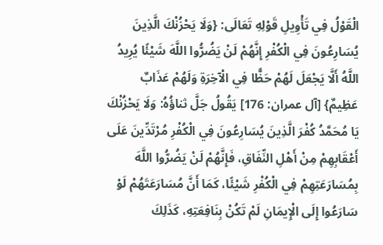الْقَوْلُ فِي تَأْوِيلِ قَوْلِهِ تَعَالَى: {وَلَا يَحْزُنْكَ الَّذِينَ يُسَارِعُونَ فِي الْكُفْرِ إِنَّهُمْ لَنْ يَضُرُّوا اللَّهَ شَيْئًا يُرِيدُ اللَّهُ أَلَّا يَجْعَلَ لَهُمْ حَظًّا فِي الْآخِرَةِ وَلَهُمْ عَذَابٌ عَظِيمٌ} [آل عمران: 176] يَقُولُ جَلَّ ثناؤُهُ: وَلَا يَحْزُنْكَ يَا مُحَمَّدُ كُفْرَ الَّذِينَ يُسَارِعُونَ فِي الْكُفْرِ مُرْتَدِّينَ عَلَى أَعْقَابِهِمْ مِنْ أَهْلِ النِّفَاقِ، فَإِنَّهُمْ لَنْ يَضُرُّوا اللَّهَ بِمُسَارَعَتِهِمْ فِي الْكُفْرِ شَيْئًا، كَمَا أَنَّ مُسَارَعَتَهُمْ لَوْ سَارَعُوا إِلَى الْإِيمَانِ لَمْ تَكُنْ بِنَافِعَتِهِ، كَذَلِكَ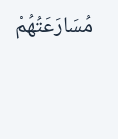مُسَارَعَتُهُمْ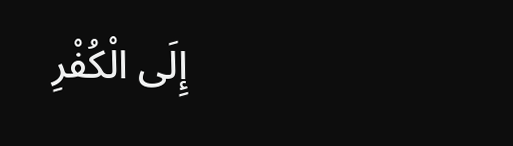إِلَى الْكُفْرِ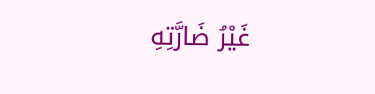غَيْرُ ضَارَّتِهِ